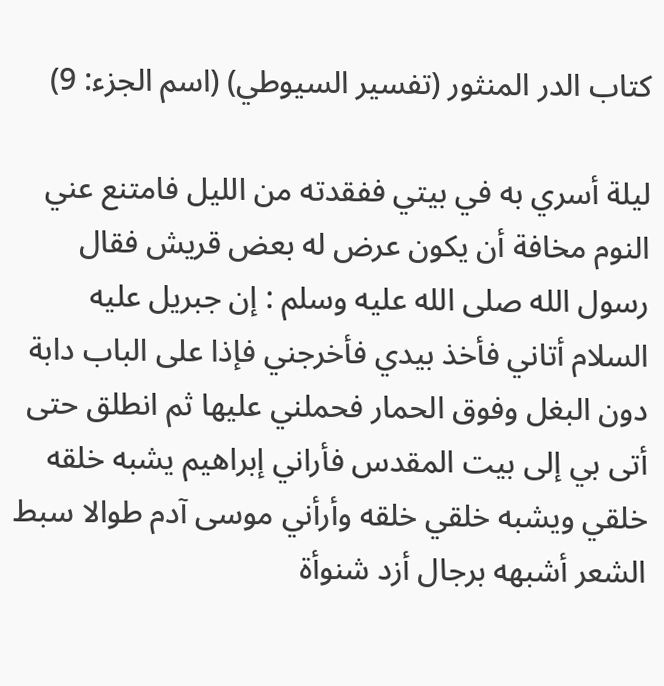كتاب الدر المنثور (تفسير السيوطي) (اسم الجزء: 9)

ليلة أسري به في بيتي ففقدته من الليل فامتنع عني النوم مخافة أن يكون عرض له بعض قريش فقال رسول الله صلى الله عليه وسلم : إن جبريل عليه السلام أتاني فأخذ بيدي فأخرجني فإذا على الباب دابة دون البغل وفوق الحمار فحملني عليها ثم انطلق حتى أتى بي إلى بيت المقدس فأراني إبراهيم يشبه خلقه خلقي ويشبه خلقي خلقه وأرأني موسى آدم طوالا سبط الشعر أشبهه برجال أزد شنوأة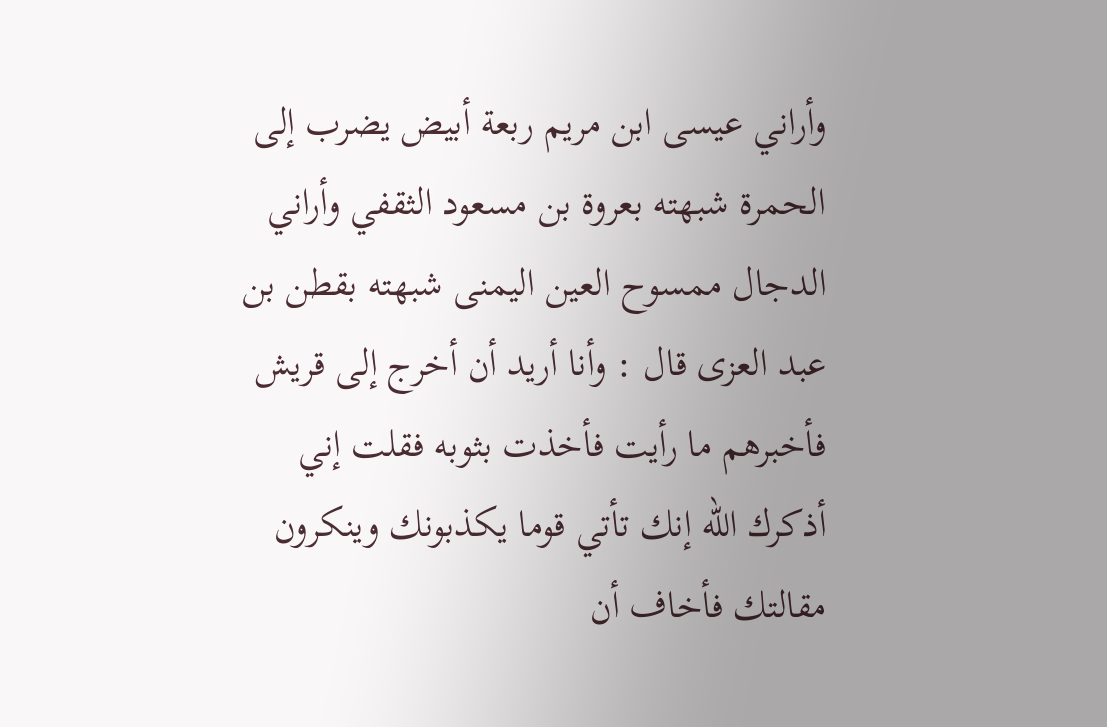وأراني عيسى ابن مريم ربعة أبيض يضرب إلى الحمرة شبهته بعروة بن مسعود الثقفي وأراني الدجال ممسوح العين اليمنى شبهته بقطن بن عبد العزى قال : وأنا أريد أن أخرج إلى قريش فأخبرهم ما رأيت فأخذت بثوبه فقلت إني أذكرك الله إنك تأتي قوما يكذبونك وينكرون مقالتك فأخاف أن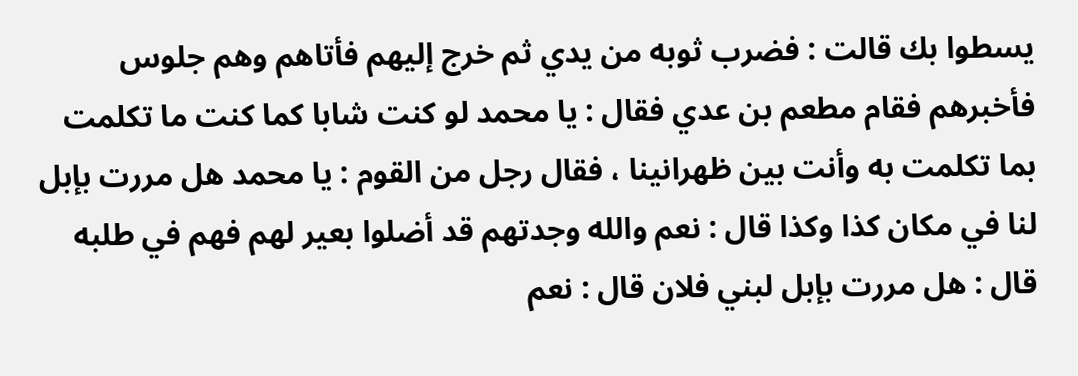يسطوا بك قالت : فضرب ثوبه من يدي ثم خرج إليهم فأتاهم وهم جلوس فأخبرهم فقام مطعم بن عدي فقال : يا محمد لو كنت شابا كما كنت ما تكلمت بما تكلمت به وأنت بين ظهرانينا ، فقال رجل من القوم : يا محمد هل مررت بإبل لنا في مكان كذا وكذا قال : نعم والله وجدتهم قد أضلوا بعير لهم فهم في طلبه قال : هل مررت بإبل لبني فلان قال : نعم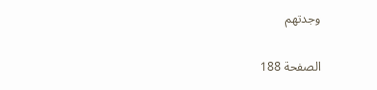وجدتهم

الصفحة 188